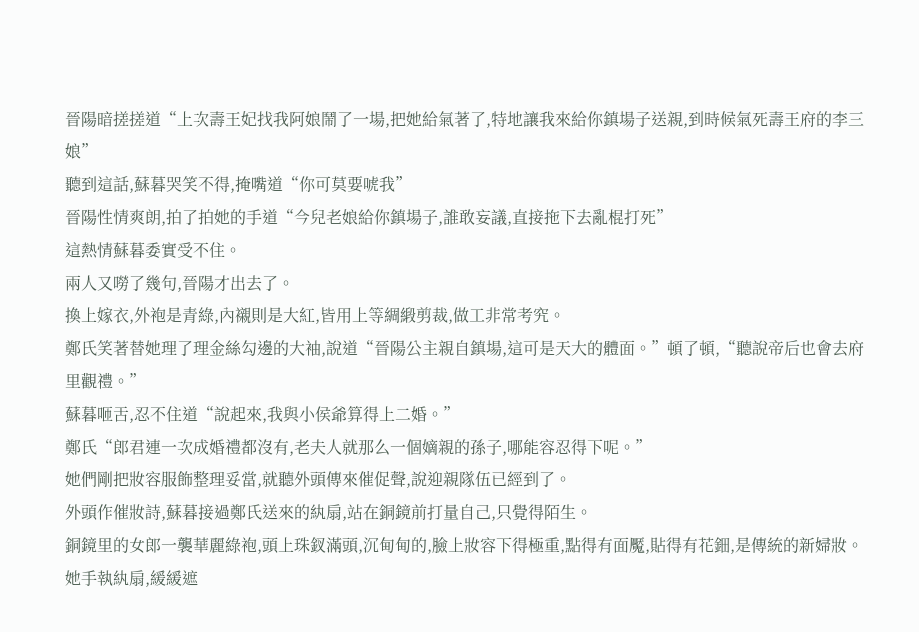晉陽暗搓搓道“上次壽王妃找我阿娘鬧了一場,把她給氣著了,特地讓我來給你鎮場子送親,到時候氣死壽王府的李三娘”
聽到這話,蘇暮哭笑不得,掩嘴道“你可莫要唬我”
晉陽性情爽朗,拍了拍她的手道“今兒老娘給你鎮場子,誰敢妄議,直接拖下去亂棍打死”
這熱情蘇暮委實受不住。
兩人又嘮了幾句,晉陽才出去了。
換上嫁衣,外袍是青綠,內襯則是大紅,皆用上等綢緞剪裁,做工非常考究。
鄭氏笑著替她理了理金絲勾邊的大袖,說道“晉陽公主親自鎮場,這可是天大的體面。”頓了頓,“聽說帝后也會去府里觀禮。”
蘇暮咂舌,忍不住道“說起來,我與小侯爺算得上二婚。”
鄭氏“郎君連一次成婚禮都沒有,老夫人就那么一個嫡親的孫子,哪能容忍得下呢。”
她們剛把妝容服飾整理妥當,就聽外頭傳來催促聲,說迎親隊伍已經到了。
外頭作催妝詩,蘇暮接過鄭氏送來的紈扇,站在銅鏡前打量自己,只覺得陌生。
銅鏡里的女郎一襲華麗綠袍,頭上珠釵滿頭,沉甸甸的,臉上妝容下得極重,點得有面魘,貼得有花鈿,是傳統的新婦妝。
她手執紈扇,緩緩遮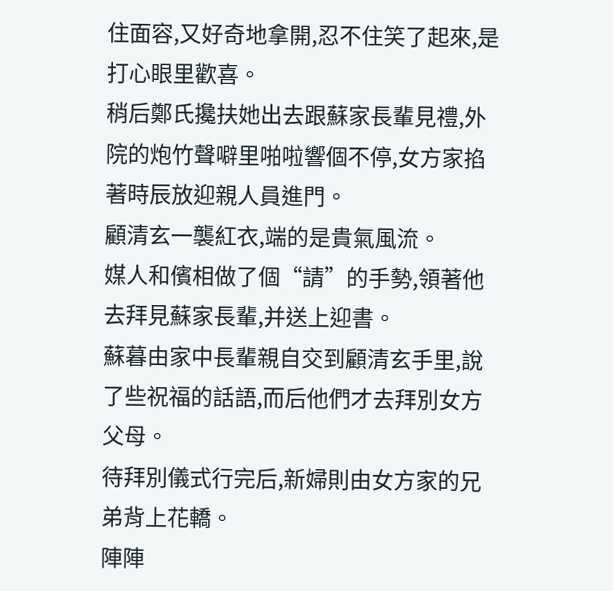住面容,又好奇地拿開,忍不住笑了起來,是打心眼里歡喜。
稍后鄭氏攙扶她出去跟蘇家長輩見禮,外院的炮竹聲噼里啪啦響個不停,女方家掐著時辰放迎親人員進門。
顧清玄一襲紅衣,端的是貴氣風流。
媒人和儐相做了個“請”的手勢,領著他去拜見蘇家長輩,并送上迎書。
蘇暮由家中長輩親自交到顧清玄手里,說了些祝福的話語,而后他們才去拜別女方父母。
待拜別儀式行完后,新婦則由女方家的兄弟背上花轎。
陣陣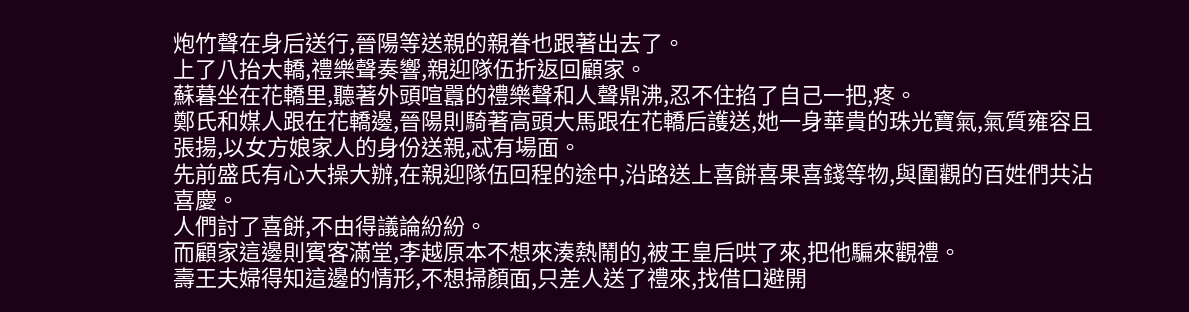炮竹聲在身后送行,晉陽等送親的親眷也跟著出去了。
上了八抬大轎,禮樂聲奏響,親迎隊伍折返回顧家。
蘇暮坐在花轎里,聽著外頭喧囂的禮樂聲和人聲鼎沸,忍不住掐了自己一把,疼。
鄭氏和媒人跟在花轎邊,晉陽則騎著高頭大馬跟在花轎后護送,她一身華貴的珠光寶氣,氣質雍容且張揚,以女方娘家人的身份送親,忒有場面。
先前盛氏有心大操大辦,在親迎隊伍回程的途中,沿路送上喜餅喜果喜錢等物,與圍觀的百姓們共沾喜慶。
人們討了喜餅,不由得議論紛紛。
而顧家這邊則賓客滿堂,李越原本不想來湊熱鬧的,被王皇后哄了來,把他騙來觀禮。
壽王夫婦得知這邊的情形,不想掃顏面,只差人送了禮來,找借口避開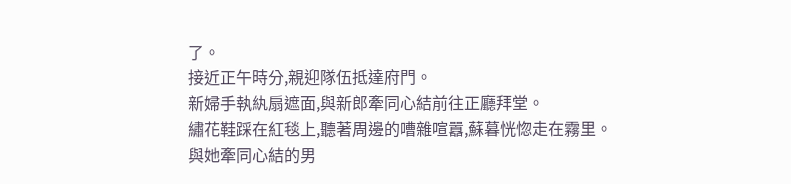了。
接近正午時分,親迎隊伍抵達府門。
新婦手執紈扇遮面,與新郎牽同心結前往正廳拜堂。
繡花鞋踩在紅毯上,聽著周邊的嘈雜喧囂,蘇暮恍惚走在霧里。
與她牽同心結的男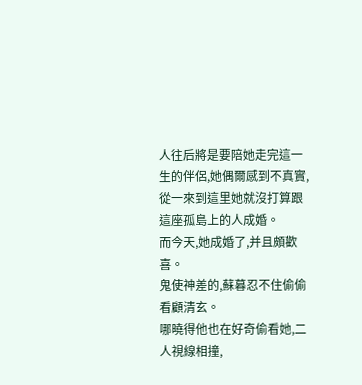人往后將是要陪她走完這一生的伴侶,她偶爾感到不真實,從一來到這里她就沒打算跟這座孤島上的人成婚。
而今天,她成婚了,并且頗歡喜。
鬼使神差的,蘇暮忍不住偷偷看顧清玄。
哪曉得他也在好奇偷看她,二人視線相撞,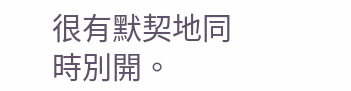很有默契地同時別開。